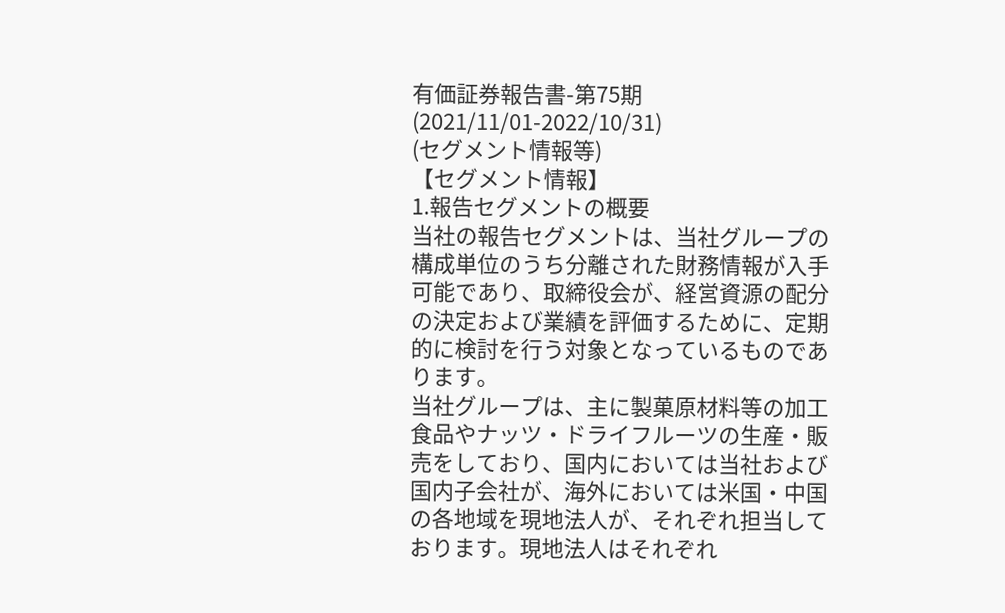有価証券報告書-第75期(2021/11/01-2022/10/31)
(セグメント情報等)
【セグメント情報】
1.報告セグメントの概要
当社の報告セグメントは、当社グループの構成単位のうち分離された財務情報が入手可能であり、取締役会が、経営資源の配分の決定および業績を評価するために、定期的に検討を行う対象となっているものであります。
当社グループは、主に製菓原材料等の加工食品やナッツ・ドライフルーツの生産・販売をしており、国内においては当社および国内子会社が、海外においては米国・中国の各地域を現地法人が、それぞれ担当しております。現地法人はそれぞれ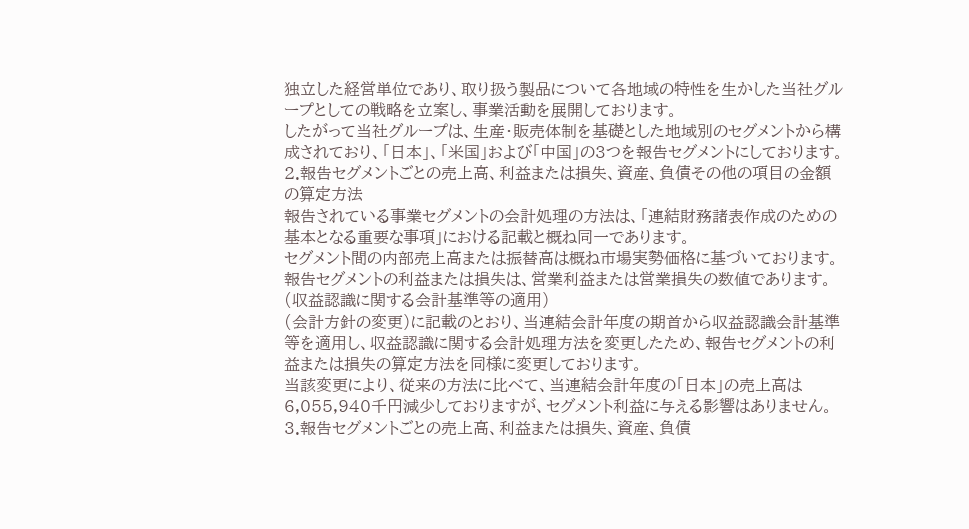独立した経営単位であり、取り扱う製品について各地域の特性を生かした当社グループとしての戦略を立案し、事業活動を展開しております。
したがって当社グループは、生産・販売体制を基礎とした地域別のセグメントから構成されており、「日本」、「米国」および「中国」の3つを報告セグメントにしております。
2.報告セグメントごとの売上高、利益または損失、資産、負債その他の項目の金額の算定方法
報告されている事業セグメントの会計処理の方法は、「連結財務諸表作成のための基本となる重要な事項」における記載と概ね同一であります。
セグメント間の内部売上高または振替高は概ね市場実勢価格に基づいております。
報告セグメントの利益または損失は、営業利益または営業損失の数値であります。
(収益認識に関する会計基準等の適用)
(会計方針の変更)に記載のとおり、当連結会計年度の期首から収益認識会計基準等を適用し、収益認識に関する会計処理方法を変更したため、報告セグメントの利益または損失の算定方法を同様に変更しております。
当該変更により、従来の方法に比べて、当連結会計年度の「日本」の売上高は6,055,940千円減少しておりますが、セグメント利益に与える影響はありません。
3.報告セグメントごとの売上高、利益または損失、資産、負債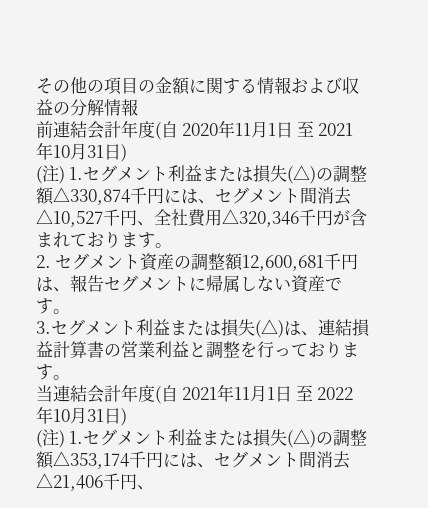その他の項目の金額に関する情報および収益の分解情報
前連結会計年度(自 2020年11月1日 至 2021年10月31日)
(注) 1.セグメント利益または損失(△)の調整額△330,874千円には、セグメント間消去△10,527千円、全社費用△320,346千円が含まれております。
2. セグメント資産の調整額12,600,681千円は、報告セグメントに帰属しない資産です。
3.セグメント利益または損失(△)は、連結損益計算書の営業利益と調整を行っております。
当連結会計年度(自 2021年11月1日 至 2022年10月31日)
(注) 1.セグメント利益または損失(△)の調整額△353,174千円には、セグメント間消去△21,406千円、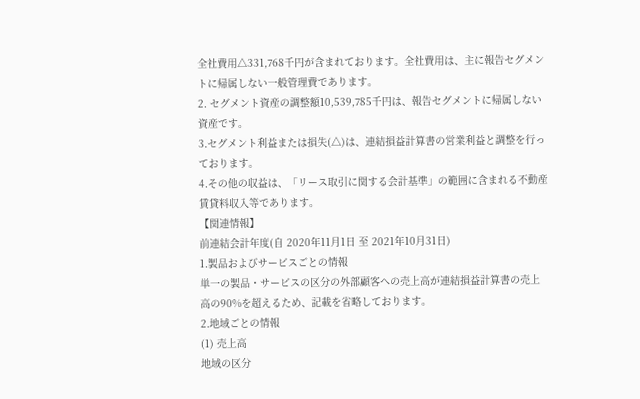全社費用△331,768千円が含まれております。全社費用は、主に報告セグメントに帰属しない一般管理費であります。
2. セグメント資産の調整額10,539,785千円は、報告セグメントに帰属しない資産です。
3.セグメント利益または損失(△)は、連結損益計算書の営業利益と調整を行っております。
4.その他の収益は、「リース取引に関する会計基準」の範囲に含まれる不動産賃貸料収入等であります。
【関連情報】
前連結会計年度(自 2020年11月1日 至 2021年10月31日)
1.製品およびサービスごとの情報
単一の製品・サービスの区分の外部顧客への売上高が連結損益計算書の売上高の90%を超えるため、記載を省略しております。
2.地域ごとの情報
(1) 売上高
地域の区分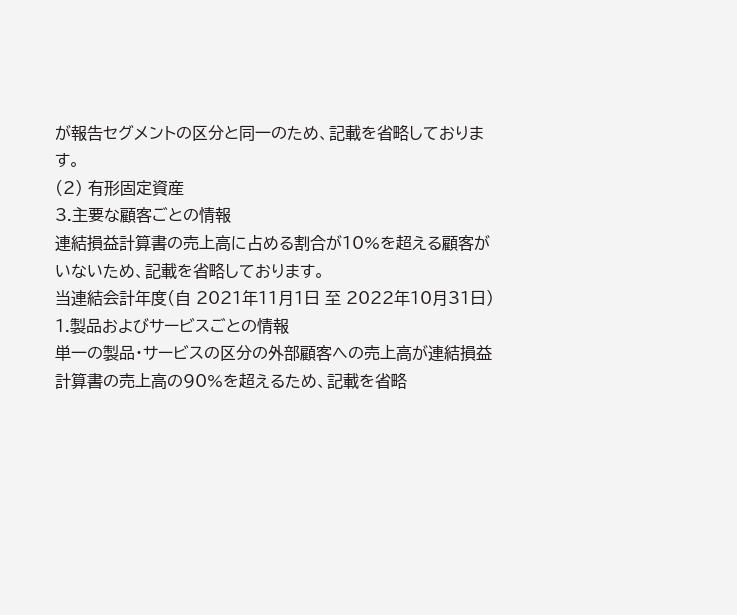が報告セグメントの区分と同一のため、記載を省略しております。
(2) 有形固定資産
3.主要な顧客ごとの情報
連結損益計算書の売上高に占める割合が10%を超える顧客がいないため、記載を省略しております。
当連結会計年度(自 2021年11月1日 至 2022年10月31日)
1.製品およびサービスごとの情報
単一の製品・サービスの区分の外部顧客への売上高が連結損益計算書の売上高の90%を超えるため、記載を省略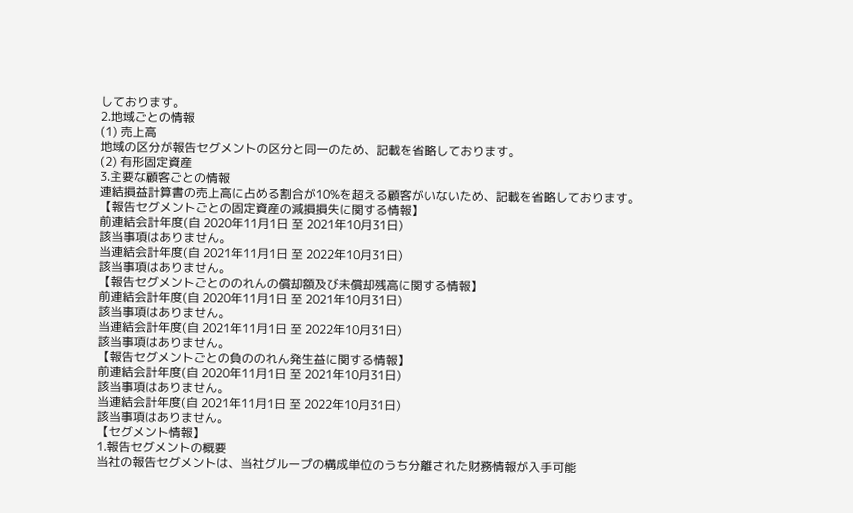しております。
2.地域ごとの情報
(1) 売上高
地域の区分が報告セグメントの区分と同一のため、記載を省略しております。
(2) 有形固定資産
3.主要な顧客ごとの情報
連結損益計算書の売上高に占める割合が10%を超える顧客がいないため、記載を省略しております。
【報告セグメントごとの固定資産の減損損失に関する情報】
前連結会計年度(自 2020年11月1日 至 2021年10月31日)
該当事項はありません。
当連結会計年度(自 2021年11月1日 至 2022年10月31日)
該当事項はありません。
【報告セグメントごとののれんの償却額及び未償却残高に関する情報】
前連結会計年度(自 2020年11月1日 至 2021年10月31日)
該当事項はありません。
当連結会計年度(自 2021年11月1日 至 2022年10月31日)
該当事項はありません。
【報告セグメントごとの負ののれん発生益に関する情報】
前連結会計年度(自 2020年11月1日 至 2021年10月31日)
該当事項はありません。
当連結会計年度(自 2021年11月1日 至 2022年10月31日)
該当事項はありません。
【セグメント情報】
1.報告セグメントの概要
当社の報告セグメントは、当社グループの構成単位のうち分離された財務情報が入手可能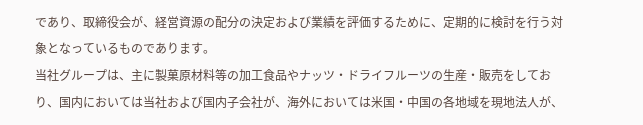であり、取締役会が、経営資源の配分の決定および業績を評価するために、定期的に検討を行う対象となっているものであります。
当社グループは、主に製菓原材料等の加工食品やナッツ・ドライフルーツの生産・販売をしており、国内においては当社および国内子会社が、海外においては米国・中国の各地域を現地法人が、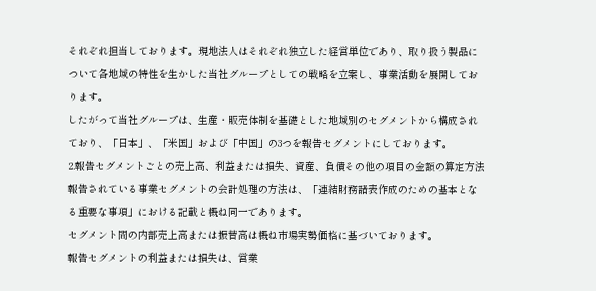それぞれ担当しております。現地法人はそれぞれ独立した経営単位であり、取り扱う製品について各地域の特性を生かした当社グループとしての戦略を立案し、事業活動を展開しております。
したがって当社グループは、生産・販売体制を基礎とした地域別のセグメントから構成されており、「日本」、「米国」および「中国」の3つを報告セグメントにしております。
2.報告セグメントごとの売上高、利益または損失、資産、負債その他の項目の金額の算定方法
報告されている事業セグメントの会計処理の方法は、「連結財務諸表作成のための基本となる重要な事項」における記載と概ね同一であります。
セグメント間の内部売上高または振替高は概ね市場実勢価格に基づいております。
報告セグメントの利益または損失は、営業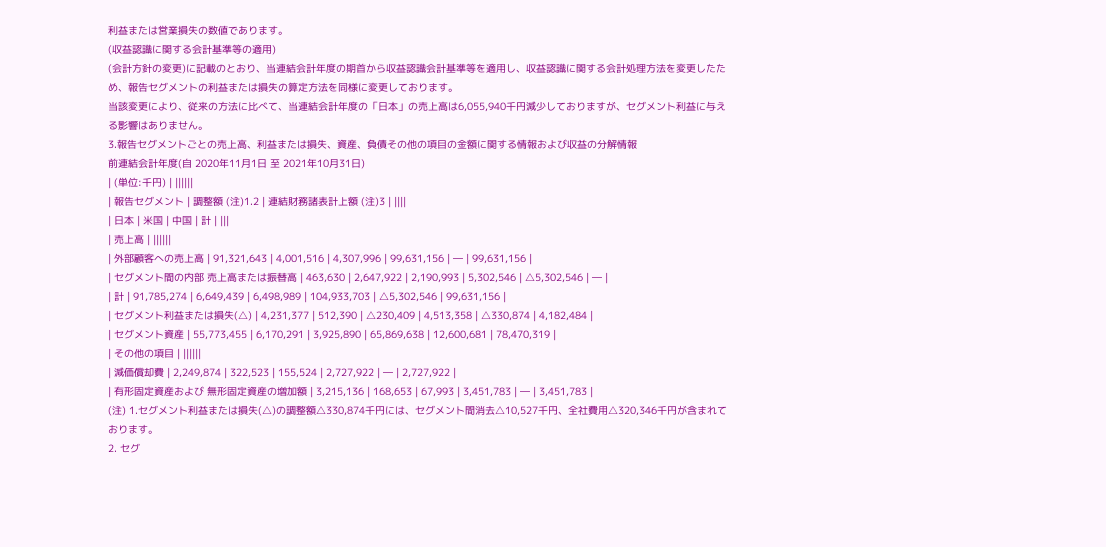利益または営業損失の数値であります。
(収益認識に関する会計基準等の適用)
(会計方針の変更)に記載のとおり、当連結会計年度の期首から収益認識会計基準等を適用し、収益認識に関する会計処理方法を変更したため、報告セグメントの利益または損失の算定方法を同様に変更しております。
当該変更により、従来の方法に比べて、当連結会計年度の「日本」の売上高は6,055,940千円減少しておりますが、セグメント利益に与える影響はありません。
3.報告セグメントごとの売上高、利益または損失、資産、負債その他の項目の金額に関する情報および収益の分解情報
前連結会計年度(自 2020年11月1日 至 2021年10月31日)
| (単位:千円) | ||||||
| 報告セグメント | 調整額 (注)1.2 | 連結財務諸表計上額 (注)3 | ||||
| 日本 | 米国 | 中国 | 計 | |||
| 売上高 | ||||||
| 外部顧客への売上高 | 91,321,643 | 4,001,516 | 4,307,996 | 99,631,156 | ― | 99,631,156 |
| セグメント間の内部 売上高または振替高 | 463,630 | 2,647,922 | 2,190,993 | 5,302,546 | △5,302,546 | ― |
| 計 | 91,785,274 | 6,649,439 | 6,498,989 | 104,933,703 | △5,302,546 | 99,631,156 |
| セグメント利益または損失(△) | 4,231,377 | 512,390 | △230,409 | 4,513,358 | △330,874 | 4,182,484 |
| セグメント資産 | 55,773,455 | 6,170,291 | 3,925,890 | 65,869,638 | 12,600,681 | 78,470,319 |
| その他の項目 | ||||||
| 減価償却費 | 2,249,874 | 322,523 | 155,524 | 2,727,922 | ― | 2,727,922 |
| 有形固定資産および 無形固定資産の増加額 | 3,215,136 | 168,653 | 67,993 | 3,451,783 | ― | 3,451,783 |
(注) 1.セグメント利益または損失(△)の調整額△330,874千円には、セグメント間消去△10,527千円、全社費用△320,346千円が含まれております。
2. セグ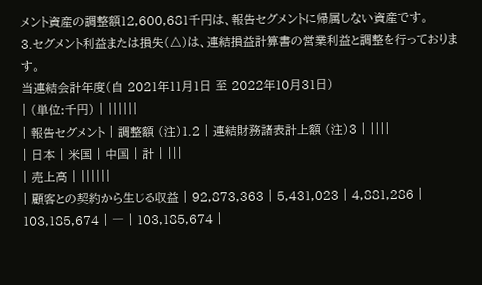メント資産の調整額12,600,681千円は、報告セグメントに帰属しない資産です。
3.セグメント利益または損失(△)は、連結損益計算書の営業利益と調整を行っております。
当連結会計年度(自 2021年11月1日 至 2022年10月31日)
| (単位:千円) | ||||||
| 報告セグメント | 調整額 (注)1.2 | 連結財務諸表計上額 (注)3 | ||||
| 日本 | 米国 | 中国 | 計 | |||
| 売上高 | ||||||
| 顧客との契約から生じる収益 | 92,873,363 | 5,431,023 | 4,881,286 | 103,185,674 | ― | 103,185,674 |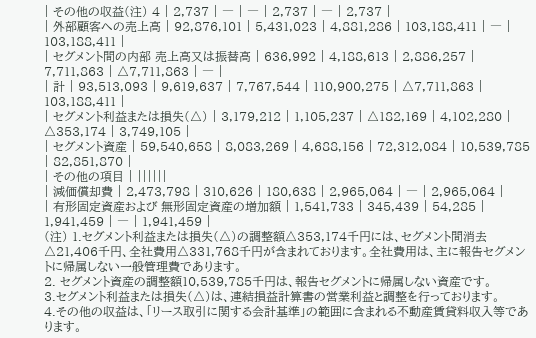| その他の収益(注) 4 | 2,737 | ― | ― | 2,737 | ― | 2,737 |
| 外部顧客への売上高 | 92,876,101 | 5,431,023 | 4,881,286 | 103,188,411 | ― | 103,188,411 |
| セグメント間の内部 売上高又は振替高 | 636,992 | 4,188,613 | 2,886,257 | 7,711,863 | △7,711,863 | ― |
| 計 | 93,513,093 | 9,619,637 | 7,767,544 | 110,900,275 | △7,711,863 | 103,188,411 |
| セグメント利益または損失(△) | 3,179,212 | 1,105,237 | △182,169 | 4,102,280 | △353,174 | 3,749,105 |
| セグメント資産 | 59,540,658 | 8,083,269 | 4,688,156 | 72,312,084 | 10,539,785 | 82,851,870 |
| その他の項目 | ||||||
| 減価償却費 | 2,473,798 | 310,626 | 180,638 | 2,965,064 | ― | 2,965,064 |
| 有形固定資産および 無形固定資産の増加額 | 1,541,733 | 345,439 | 54,285 | 1,941,459 | ― | 1,941,459 |
(注) 1.セグメント利益または損失(△)の調整額△353,174千円には、セグメント間消去△21,406千円、全社費用△331,768千円が含まれております。全社費用は、主に報告セグメントに帰属しない一般管理費であります。
2. セグメント資産の調整額10,539,785千円は、報告セグメントに帰属しない資産です。
3.セグメント利益または損失(△)は、連結損益計算書の営業利益と調整を行っております。
4.その他の収益は、「リース取引に関する会計基準」の範囲に含まれる不動産賃貸料収入等であります。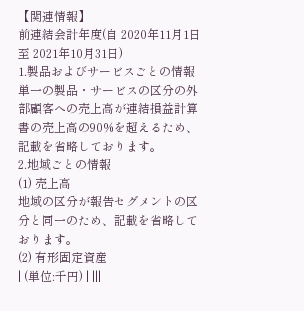【関連情報】
前連結会計年度(自 2020年11月1日 至 2021年10月31日)
1.製品およびサービスごとの情報
単一の製品・サービスの区分の外部顧客への売上高が連結損益計算書の売上高の90%を超えるため、記載を省略しております。
2.地域ごとの情報
(1) 売上高
地域の区分が報告セグメントの区分と同一のため、記載を省略しております。
(2) 有形固定資産
| (単位:千円) | |||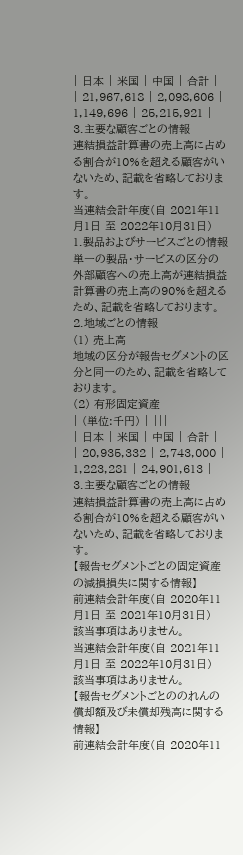| 日本 | 米国 | 中国 | 合計 |
| 21,967,618 | 2,098,606 | 1,149,696 | 25,215,921 |
3.主要な顧客ごとの情報
連結損益計算書の売上高に占める割合が10%を超える顧客がいないため、記載を省略しております。
当連結会計年度(自 2021年11月1日 至 2022年10月31日)
1.製品およびサービスごとの情報
単一の製品・サービスの区分の外部顧客への売上高が連結損益計算書の売上高の90%を超えるため、記載を省略しております。
2.地域ごとの情報
(1) 売上高
地域の区分が報告セグメントの区分と同一のため、記載を省略しております。
(2) 有形固定資産
| (単位:千円) | |||
| 日本 | 米国 | 中国 | 合計 |
| 20,935,332 | 2,743,000 | 1,223,281 | 24,901,613 |
3.主要な顧客ごとの情報
連結損益計算書の売上高に占める割合が10%を超える顧客がいないため、記載を省略しております。
【報告セグメントごとの固定資産の減損損失に関する情報】
前連結会計年度(自 2020年11月1日 至 2021年10月31日)
該当事項はありません。
当連結会計年度(自 2021年11月1日 至 2022年10月31日)
該当事項はありません。
【報告セグメントごとののれんの償却額及び未償却残高に関する情報】
前連結会計年度(自 2020年11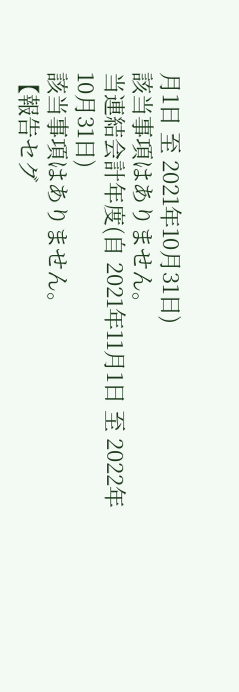月1日 至 2021年10月31日)
該当事項はありません。
当連結会計年度(自 2021年11月1日 至 2022年10月31日)
該当事項はありません。
【報告セグ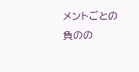メントごとの負のの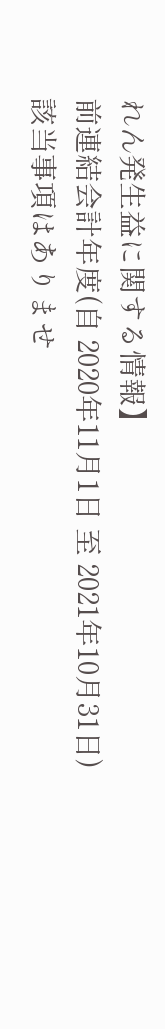れん発生益に関する情報】
前連結会計年度(自 2020年11月1日 至 2021年10月31日)
該当事項はありませ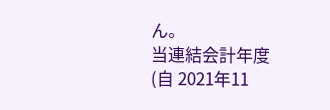ん。
当連結会計年度(自 2021年11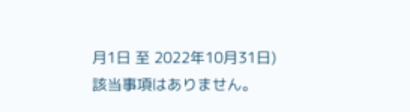月1日 至 2022年10月31日)
該当事項はありません。